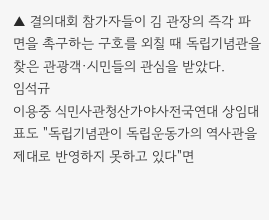▲ 결의대회 참가자들이 김 관장의 즉각 파면을 촉구하는 구호를 외칠 때 독립기념관을 찾은 관광객·시민들의 관심을 받았다.
임석규
이용중 식민사관청산가야사전국연대 상임대표도 "독립기념관이 독립운동가의 역사관을 제대로 반영하지 못하고 있다"면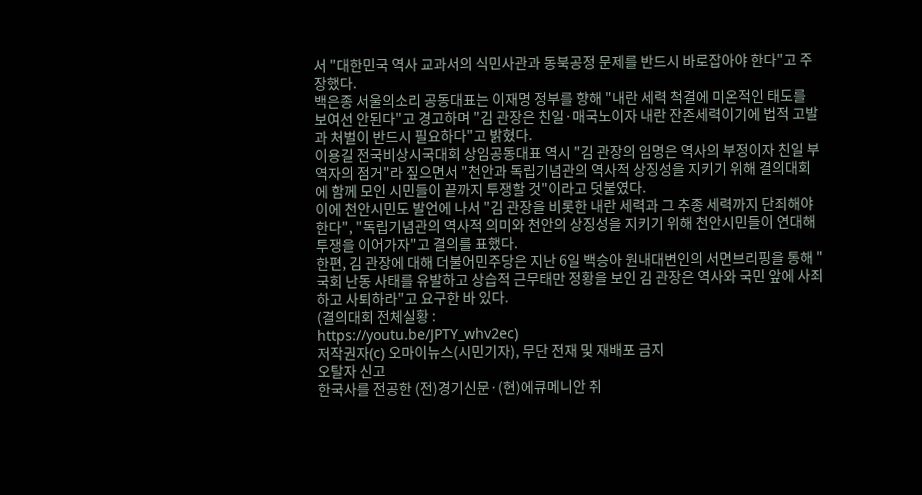서 "대한민국 역사 교과서의 식민사관과 동북공정 문제를 반드시 바로잡아야 한다"고 주장했다.
백은종 서울의소리 공동대표는 이재명 정부를 향해 "내란 세력 척결에 미온적인 태도를 보여선 안된다"고 경고하며 "김 관장은 친일·매국노이자 내란 잔존세력이기에 법적 고발과 처벌이 반드시 필요하다"고 밝혔다.
이용길 전국비상시국대회 상임공동대표 역시 "김 관장의 임명은 역사의 부정이자 친일 부역자의 점거"라 짚으면서 "천안과 독립기념관의 역사적 상징성을 지키기 위해 결의대회에 함께 모인 시민들이 끝까지 투쟁할 것"이라고 덧붙였다.
이에 천안시민도 발언에 나서 "김 관장을 비롯한 내란 세력과 그 추종 세력까지 단죄해야 한다", "독립기념관의 역사적 의미와 천안의 상징성을 지키기 위해 천안시민들이 연대해 투쟁을 이어가자"고 결의를 표했다.
한편, 김 관장에 대해 더불어민주당은 지난 6일 백승아 원내대변인의 서면브리핑을 통해 "국회 난동 사태를 유발하고 상습적 근무태만 정황을 보인 김 관장은 역사와 국민 앞에 사죄하고 사퇴하라"고 요구한 바 있다.
(결의대회 전체실황 :
https://youtu.be/JPTY_whv2ec)
저작권자(c) 오마이뉴스(시민기자), 무단 전재 및 재배포 금지
오탈자 신고
한국사를 전공한 (전)경기신문·(현)에큐메니안 취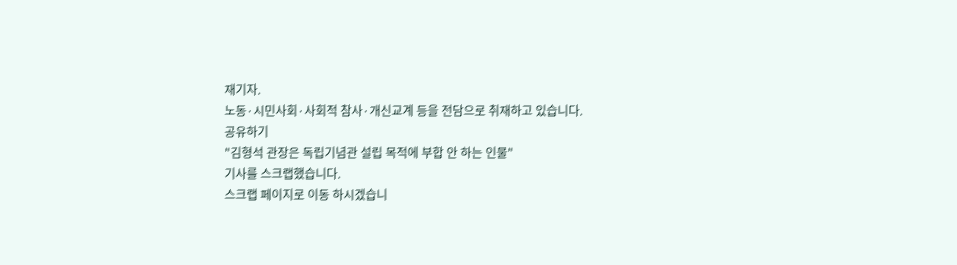재기자.
노동·시민사회·사회적 참사·개신교계 등을 전담으로 취재하고 있습니다.
공유하기
"김형석 관장은 독립기념관 설립 목적에 부합 안 하는 인물"
기사를 스크랩했습니다.
스크랩 페이지로 이동 하시겠습니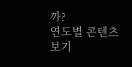까?
연도별 콘텐츠 보기